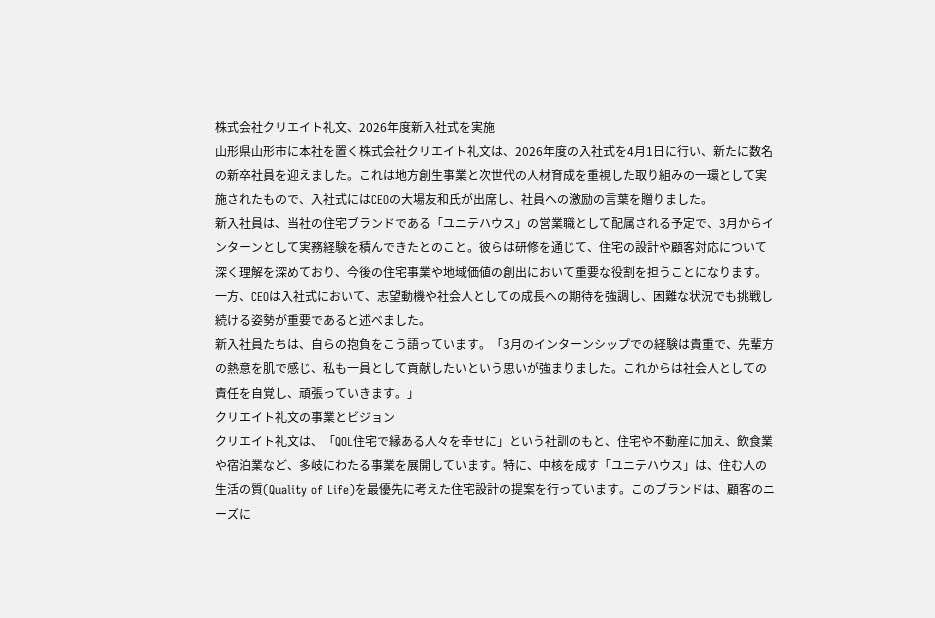株式会社クリエイト礼文、2026年度新入社式を実施
山形県山形市に本社を置く株式会社クリエイト礼文は、2026年度の入社式を4月1日に行い、新たに数名の新卒社員を迎えました。これは地方創生事業と次世代の人材育成を重視した取り組みの一環として実施されたもので、入社式にはCEOの大場友和氏が出席し、社員への激励の言葉を贈りました。
新入社員は、当社の住宅ブランドである「ユニテハウス」の営業職として配属される予定で、3月からインターンとして実務経験を積んできたとのこと。彼らは研修を通じて、住宅の設計や顧客対応について深く理解を深めており、今後の住宅事業や地域価値の創出において重要な役割を担うことになります。一方、CEOは入社式において、志望動機や社会人としての成長への期待を強調し、困難な状況でも挑戦し続ける姿勢が重要であると述べました。
新入社員たちは、自らの抱負をこう語っています。「3月のインターンシップでの経験は貴重で、先輩方の熱意を肌で感じ、私も一員として貢献したいという思いが強まりました。これからは社会人としての責任を自覚し、頑張っていきます。」
クリエイト礼文の事業とビジョン
クリエイト礼文は、「QOL住宅で縁ある人々を幸せに」という社訓のもと、住宅や不動産に加え、飲食業や宿泊業など、多岐にわたる事業を展開しています。特に、中核を成す「ユニテハウス」は、住む人の生活の質(Quality of Life)を最優先に考えた住宅設計の提案を行っています。このブランドは、顧客のニーズに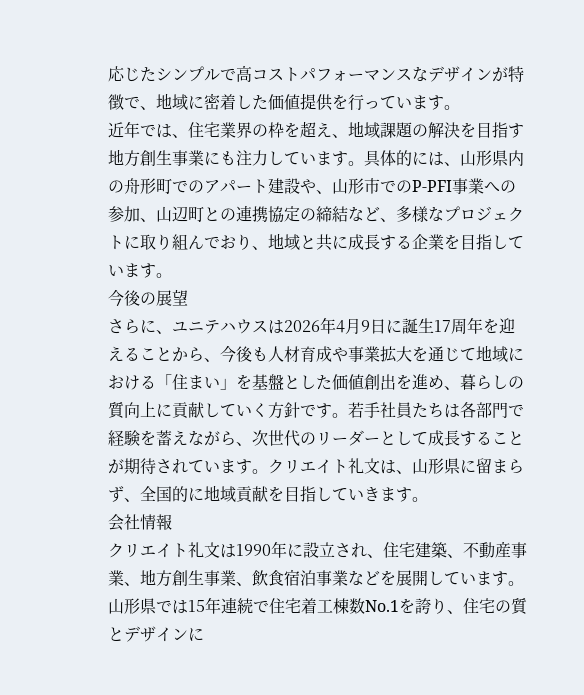応じたシンプルで高コストパフォーマンスなデザインが特徴で、地域に密着した価値提供を行っています。
近年では、住宅業界の枠を超え、地域課題の解決を目指す地方創生事業にも注力しています。具体的には、山形県内の舟形町でのアパート建設や、山形市でのP-PFI事業への参加、山辺町との連携協定の締結など、多様なプロジェクトに取り組んでおり、地域と共に成長する企業を目指しています。
今後の展望
さらに、ユニテハウスは2026年4月9日に誕生17周年を迎えることから、今後も人材育成や事業拡大を通じて地域における「住まい」を基盤とした価値創出を進め、暮らしの質向上に貢献していく方針です。若手社員たちは各部門で経験を蓄えながら、次世代のリーダーとして成長することが期待されています。クリエイト礼文は、山形県に留まらず、全国的に地域貢献を目指していきます。
会社情報
クリエイト礼文は1990年に設立され、住宅建築、不動産事業、地方創生事業、飲食宿泊事業などを展開しています。山形県では15年連続で住宅着工棟数No.1を誇り、住宅の質とデザインに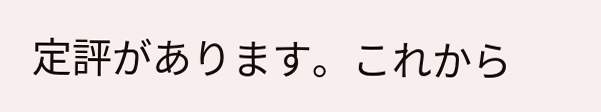定評があります。これから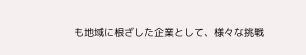も地域に根ざした企業として、様々な挑戦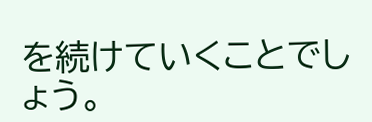を続けていくことでしょう。